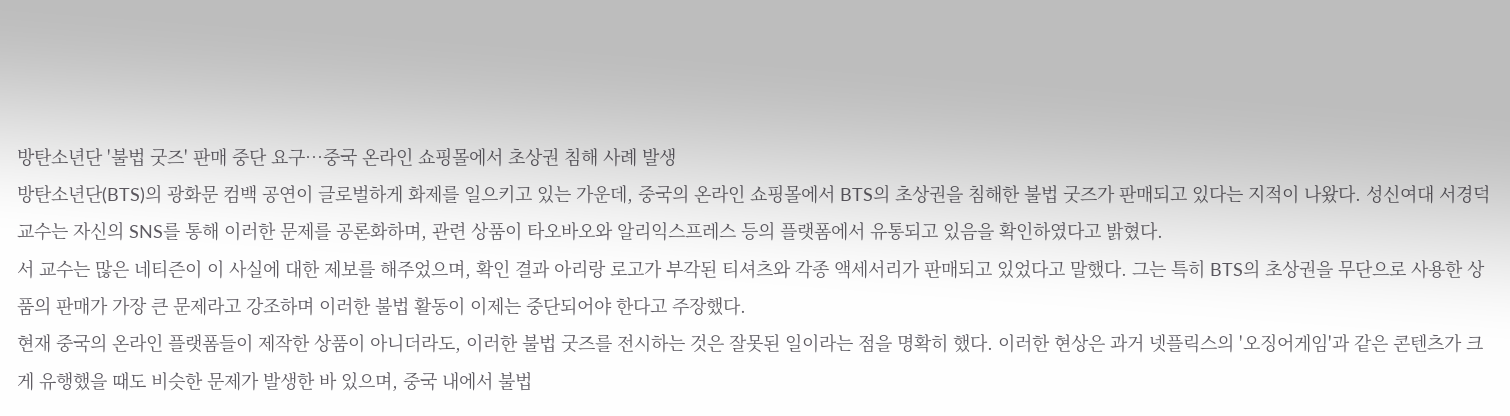방탄소년단 '불법 굿즈' 판매 중단 요구…중국 온라인 쇼핑몰에서 초상권 침해 사례 발생
방탄소년단(BTS)의 광화문 컴백 공연이 글로벌하게 화제를 일으키고 있는 가운데, 중국의 온라인 쇼핑몰에서 BTS의 초상권을 침해한 불법 굿즈가 판매되고 있다는 지적이 나왔다. 성신여대 서경덕 교수는 자신의 SNS를 통해 이러한 문제를 공론화하며, 관련 상품이 타오바오와 알리익스프레스 등의 플랫폼에서 유통되고 있음을 확인하였다고 밝혔다.
서 교수는 많은 네티즌이 이 사실에 대한 제보를 해주었으며, 확인 결과 아리랑 로고가 부각된 티셔츠와 각종 액세서리가 판매되고 있었다고 말했다. 그는 특히 BTS의 초상권을 무단으로 사용한 상품의 판매가 가장 큰 문제라고 강조하며 이러한 불법 활동이 이제는 중단되어야 한다고 주장했다.
현재 중국의 온라인 플랫폼들이 제작한 상품이 아니더라도, 이러한 불법 굿즈를 전시하는 것은 잘못된 일이라는 점을 명확히 했다. 이러한 현상은 과거 넷플릭스의 '오징어게임'과 같은 콘텐츠가 크게 유행했을 때도 비슷한 문제가 발생한 바 있으며, 중국 내에서 불법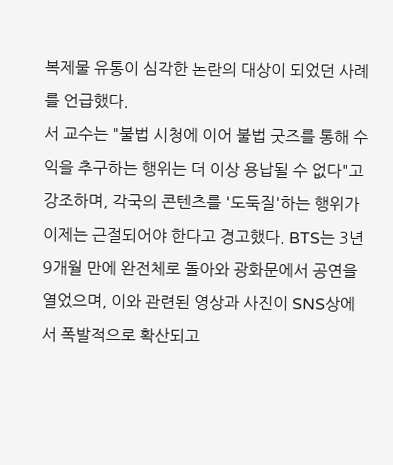복제물 유통이 심각한 논란의 대상이 되었던 사례를 언급했다.
서 교수는 "불법 시청에 이어 불법 굿즈를 통해 수익을 추구하는 행위는 더 이상 용납될 수 없다"고 강조하며, 각국의 콘텐츠를 '도둑질'하는 행위가 이제는 근절되어야 한다고 경고했다. BTS는 3년 9개월 만에 완전체로 돌아와 광화문에서 공연을 열었으며, 이와 관련된 영상과 사진이 SNS상에서 폭발적으로 확산되고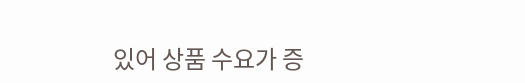있어 상품 수요가 증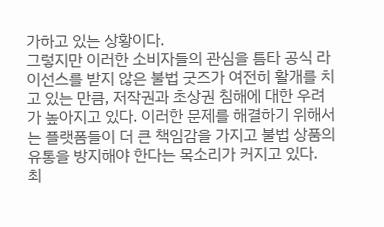가하고 있는 상황이다.
그렇지만 이러한 소비자들의 관심을 틈타 공식 라이선스를 받지 않은 불법 굿즈가 여전히 활개를 치고 있는 만큼, 저작권과 초상권 침해에 대한 우려가 높아지고 있다. 이러한 문제를 해결하기 위해서는 플랫폼들이 더 큰 책임감을 가지고 불법 상품의 유통을 방지해야 한다는 목소리가 커지고 있다.
최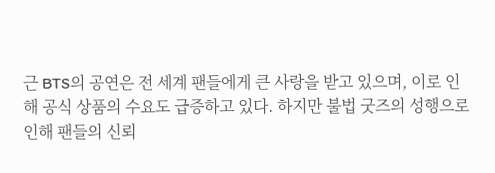근 BTS의 공연은 전 세계 팬들에게 큰 사랑을 받고 있으며, 이로 인해 공식 상품의 수요도 급증하고 있다. 하지만 불법 굿즈의 성행으로 인해 팬들의 신뢰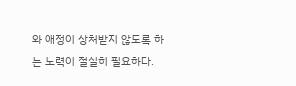와 애정이 상처받지 않도록 하는 노력이 절실히 필요하다.